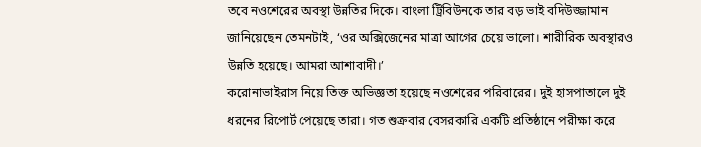তবে নওশেরের অবস্থা উন্নতির দিকে। বাংলা ট্রিবিউনকে তার বড় ভাই বদিউজ্জামান জানিয়েছেন তেমনটাই, ‘ওর অক্সিজেনের মাত্রা আগের চেয়ে ভালো। শারীরিক অবস্থারও উন্নতি হয়েছে। আমরা আশাবাদী।’
করোনাভাইরাস নিয়ে তিক্ত অভিজ্ঞতা হয়েছে নওশেরের পরিবারের। দুই হাসপাতালে দুই ধরনের রিপোর্ট পেয়েছে তারা। গত শুক্রবার বেসরকারি একটি প্রতিষ্ঠানে পরীক্ষা করে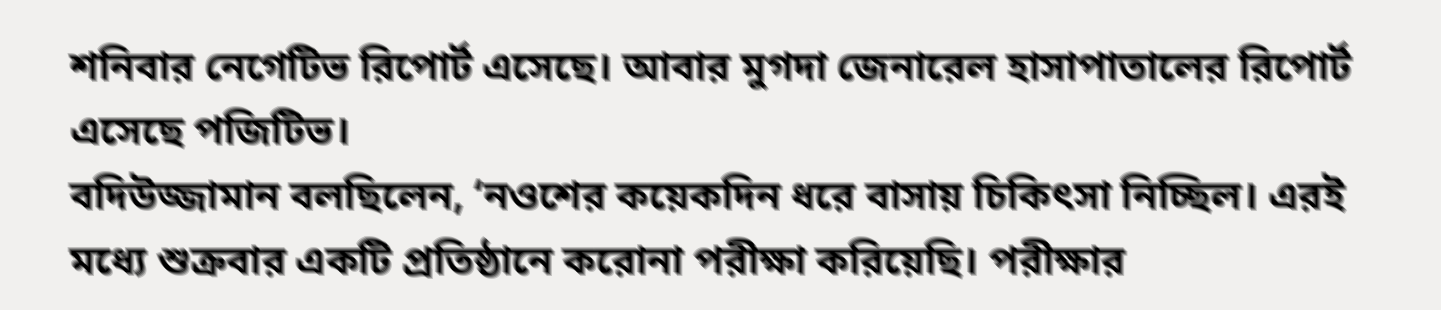শনিবার নেগেটিভ রিপোর্ট এসেছে। আবার মুগদা জেনারেল হাসাপাতালের রিপোর্ট এসেছে পজিটিভ।
বদিউজ্জামান বলছিলেন, ‘নওশের কয়েকদিন ধরে বাসায় চিকিৎসা নিচ্ছিল। এরই মধ্যে শুক্রবার একটি প্রতিষ্ঠানে করোনা পরীক্ষা করিয়েছি। পরীক্ষার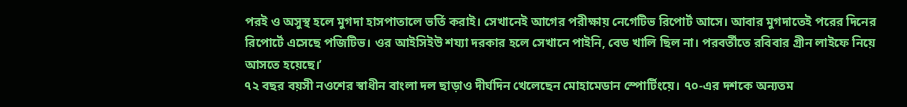পরই ও অসুস্থ হলে মুগদা হাসপাতালে ভর্তি করাই। সেখানেই আগের পরীক্ষায় নেগেটিভ রিপোর্ট আসে। আবার মুগদাতেই পরের দিনের রিপোর্টে এসেছে পজিটিভ। ওর আইসিইউ শয্যা দরকার হলে সেখানে পাইনি, বেড খালি ছিল না। পরবর্তীতে রবিবার গ্রীন লাইফে নিয়ে আসতে হয়েছে।’
৭২ বছর বয়সী নওশের স্বাধীন বাংলা দল ছাড়াও দীর্ঘদিন খেলেছেন মোহামেডান স্পোর্টিংয়ে। ৭০-এর দশকে অন্যতম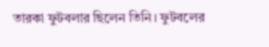তারকা ফুটবলার ছিলেন তিনি। ফুটবলের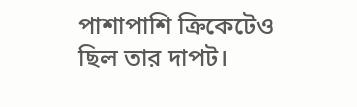পাশাপাশি ক্রিকেটেও ছিল তার দাপট।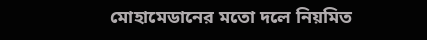মোহামেডানের মতো দলে নিয়মিত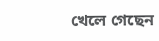খেলে গেছেন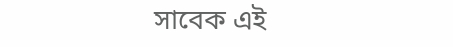সাবেক এই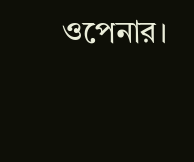ওপেনার।